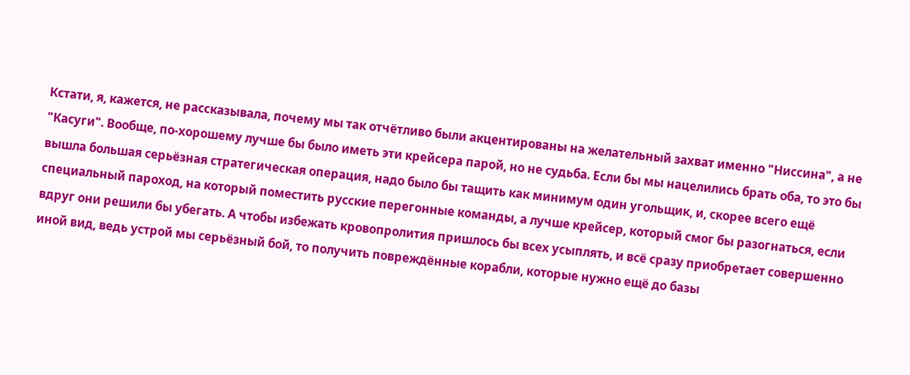Кстати, я, кажется, не рассказывала, почему мы так отчётливо были акцентированы на желательный захват именно "Ниссина", а не "Касуги". Вообще, по-хорошему лучше бы было иметь эти крейсера парой, но не судьба. Если бы мы нацелились брать оба, то это бы вышла большая серьёзная стратегическая операция, надо было бы тащить как минимум один угольщик, и, скорее всего ещё специальный пароход, на который поместить русские перегонные команды, а лучше крейсер, который смог бы разогнаться, если вдруг они решили бы убегать. А чтобы избежать кровопролития пришлось бы всех усыплять, и всё сразу приобретает совершенно иной вид, ведь устрой мы серьёзный бой, то получить повреждённые корабли, которые нужно ещё до базы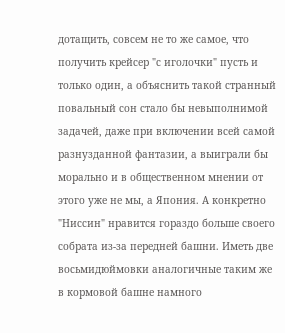дотащить, совсем не то же самое, что получить крейсер "с иголочки" пусть и только один, а объяснить такой странный повальный сон стало бы невыполнимой задачей, даже при включении всей самой разнузданной фантазии, а выиграли бы морально и в общественном мнении от этого уже не мы, а Япония. А конкретно "Ниссин" нравится гораздо больше своего собрата из-за передней башни. Иметь две восьмидюймовки аналогичные таким же в кормовой башне намного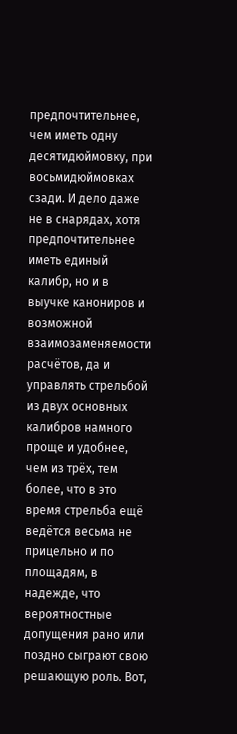предпочтительнее, чем иметь одну десятидюймовку, при восьмидюймовках сзади. И дело даже не в снарядах, хотя предпочтительнее иметь единый калибр, но и в выучке канониров и возможной взаимозаменяемости расчётов, да и управлять стрельбой из двух основных калибров намного проще и удобнее, чем из трёх, тем более, что в это время стрельба ещё ведётся весьма не прицельно и по площадям, в надежде, что вероятностные допущения рано или поздно сыграют свою решающую роль. Вот,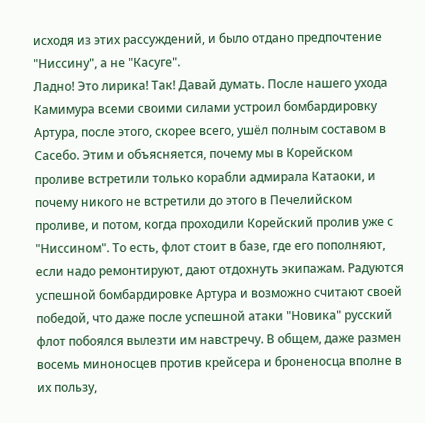исходя из этих рассуждений, и было отдано предпочтение "Ниссину", а не "Касуге".
Ладно! Это лирика! Так! Давай думать. После нашего ухода Камимура всеми своими силами устроил бомбардировку Артура, после этого, скорее всего, ушёл полным составом в Сасебо. Этим и объясняется, почему мы в Корейском проливе встретили только корабли адмирала Катаоки, и почему никого не встретили до этого в Печелийском проливе, и потом, когда проходили Корейский пролив уже с "Ниссином". То есть, флот стоит в базе, где его пополняют, если надо ремонтируют, дают отдохнуть экипажам. Радуются успешной бомбардировке Артура и возможно считают своей победой, что даже после успешной атаки "Новика" русский флот побоялся вылезти им навстречу. В общем, даже размен восемь миноносцев против крейсера и броненосца вполне в их пользу,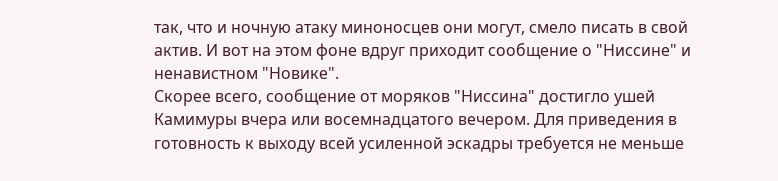так, что и ночную атаку миноносцев они могут, смело писать в свой актив. И вот на этом фоне вдруг приходит сообщение о "Ниссине" и ненавистном "Новике".
Скорее всего, сообщение от моряков "Ниссина" достигло ушей Камимуры вчера или восемнадцатого вечером. Для приведения в готовность к выходу всей усиленной эскадры требуется не меньше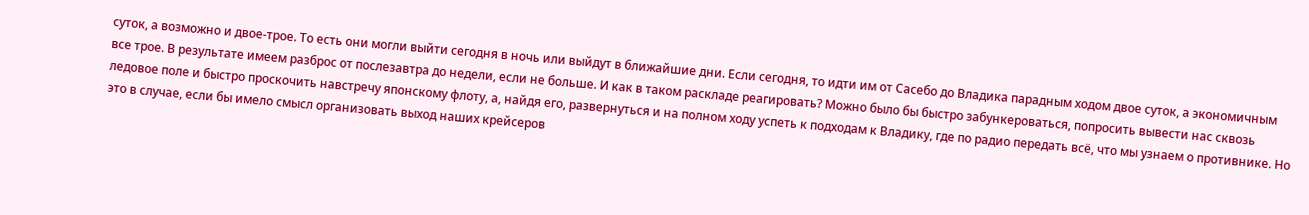суток, а возможно и двое-трое. То есть они могли выйти сегодня в ночь или выйдут в ближайшие дни. Если сегодня, то идти им от Сасебо до Владика парадным ходом двое суток, а экономичным все трое. В результате имеем разброс от послезавтра до недели, если не больше. И как в таком раскладе реагировать? Можно было бы быстро забункероваться, попросить вывести нас сквозь ледовое поле и быстро проскочить навстречу японскому флоту, а, найдя его, развернуться и на полном ходу успеть к подходам к Владику, где по радио передать всё, что мы узнаем о противнике. Но это в случае, если бы имело смысл организовать выход наших крейсеров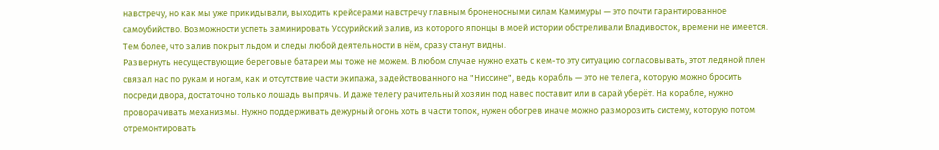навстречу, но как мы уже прикидывали, выходить крейсерами навстречу главным броненосными силам Камимуры — это почти гарантированное самоубийство. Возможности успеть заминировать Уссурийский залив, из которого японцы в моей истории обстреливали Владивосток, времени не имеется. Тем более, что залив покрыт льдом и следы любой деятельности в нём, сразу станут видны.
Развернуть несуществующие береговые батареи мы тоже не можем. В любом случае нужно ехать с кем-то эту ситуацию согласовывать, этот ледяной плен связал нас по рукам и ногам, как и отсутствие части экипажа, задействованного на "Ниссине", ведь корабль — это не телега, которую можно бросить посреди двора, достаточно только лошадь выпрячь. И даже телегу рачительный хозяин под навес поставит или в сарай уберёт. На корабле, нужно проворачивать механизмы. Нужно поддерживать дежурный огонь хоть в части топок, нужен обогрев иначе можно разморозить систему, которую потом отремонтировать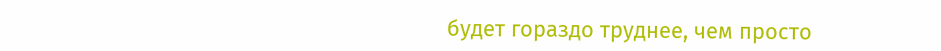будет гораздо труднее, чем просто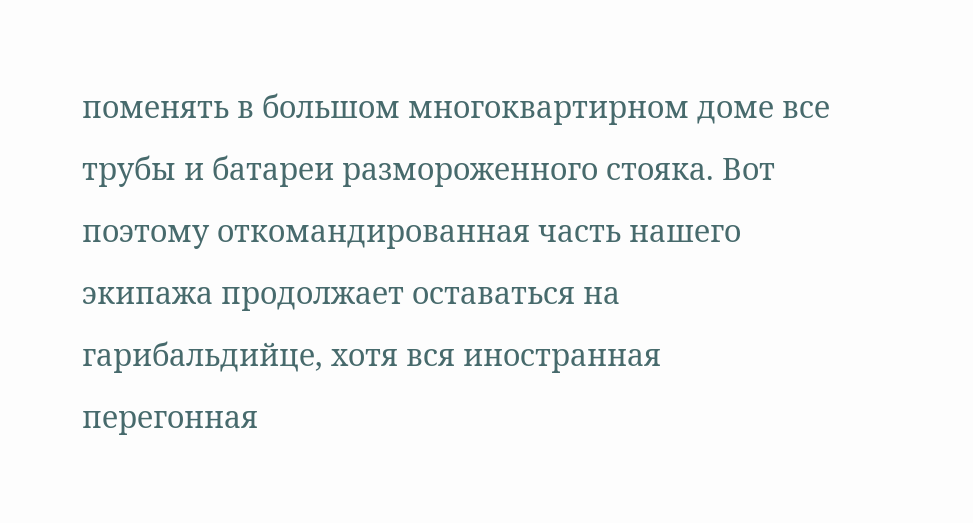поменять в большом многоквартирном доме все трубы и батареи размороженного стояка. Вот поэтому откомандированная часть нашего экипажа продолжает оставаться на гарибальдийце, хотя вся иностранная перегонная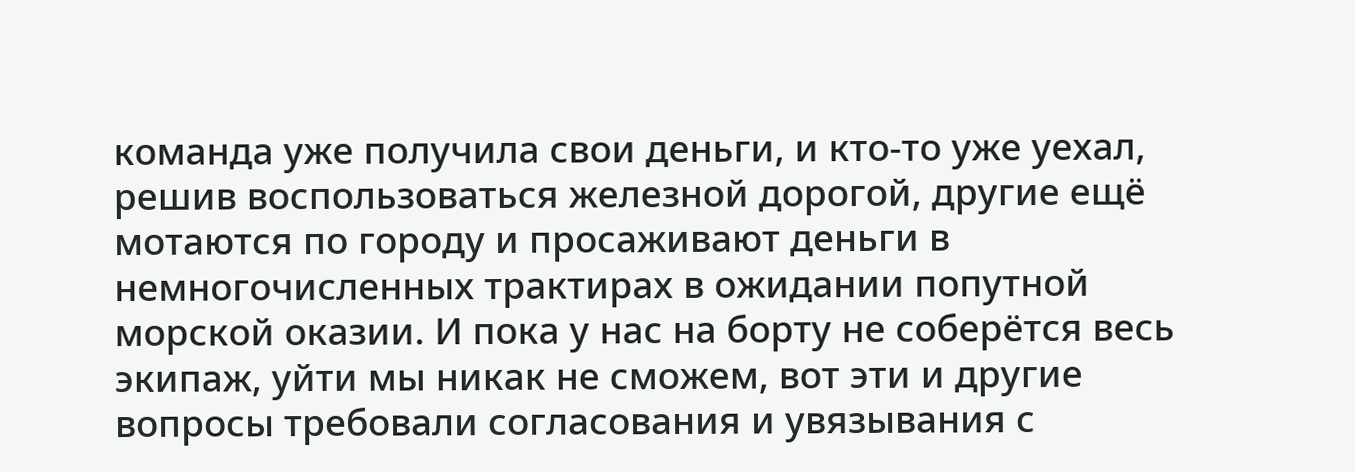команда уже получила свои деньги, и кто-то уже уехал, решив воспользоваться железной дорогой, другие ещё мотаются по городу и просаживают деньги в немногочисленных трактирах в ожидании попутной морской оказии. И пока у нас на борту не соберётся весь экипаж, уйти мы никак не сможем, вот эти и другие вопросы требовали согласования и увязывания с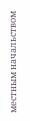местным начальством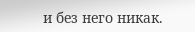и без него никак.